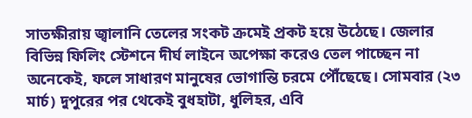সাতক্ষীরায় জ্বালানি তেলের সংকট ক্রমেই প্রকট হয়ে উঠেছে। জেলার বিভিন্ন ফিলিং স্টেশনে দীর্ঘ লাইনে অপেক্ষা করেও তেল পাচ্ছেন না অনেকেই, ফলে সাধারণ মানুষের ভোগান্তি চরমে পৌঁছেছে। সোমবার (২৩ মার্চ) দুপুরের পর থেকেই বুধহাটা, ধুলিহর, এবি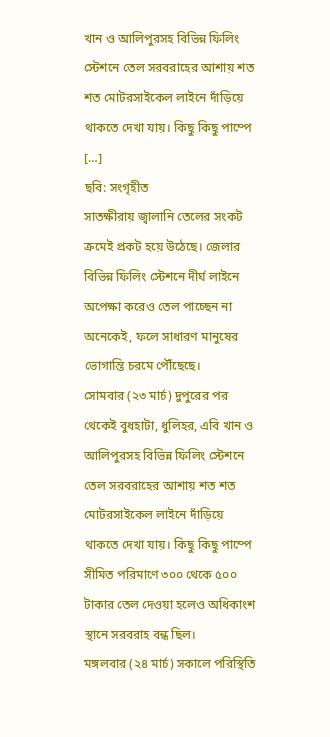খান ও আলিপুরসহ বিভিন্ন ফিলিং স্টেশনে তেল সরবরাহের আশায় শত শত মোটরসাইকেল লাইনে দাঁড়িয়ে থাকতে দেখা যায়। কিছু কিছু পাম্পে […]
ছবি: সংগৃহীত
সাতক্ষীরায় জ্বালানি তেলের সংকট ক্রমেই প্রকট হয়ে উঠেছে। জেলার বিভিন্ন ফিলিং স্টেশনে দীর্ঘ লাইনে অপেক্ষা করেও তেল পাচ্ছেন না অনেকেই, ফলে সাধারণ মানুষের ভোগান্তি চরমে পৌঁছেছে।
সোমবার (২৩ মার্চ) দুপুরের পর থেকেই বুধহাটা, ধুলিহর, এবি খান ও আলিপুরসহ বিভিন্ন ফিলিং স্টেশনে তেল সরবরাহের আশায় শত শত মোটরসাইকেল লাইনে দাঁড়িয়ে থাকতে দেখা যায়। কিছু কিছু পাম্পে সীমিত পরিমাণে ৩০০ থেকে ৫০০ টাকার তেল দেওয়া হলেও অধিকাংশ স্থানে সরবরাহ বন্ধ ছিল।
মঙ্গলবার (২৪ মার্চ) সকালে পরিস্থিতি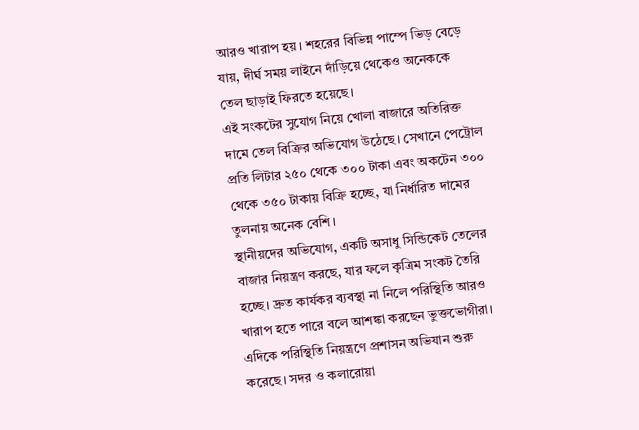আরও খারাপ হয়। শহরের বিভিন্ন পাম্পে ভিড় বেড়ে যায়, দীর্ঘ সময় লাইনে দাঁড়িয়ে থেকেও অনেককে তেল ছাড়াই ফিরতে হয়েছে।
এই সংকটের সুযোগ নিয়ে খোলা বাজারে অতিরিক্ত দামে তেল বিক্রির অভিযোগ উঠেছে। সেখানে পেট্রোল প্রতি লিটার ২৫০ থেকে ৩০০ টাকা এবং অকটেন ৩০০ থেকে ৩৫০ টাকায় বিক্রি হচ্ছে, যা নির্ধারিত দামের তুলনায় অনেক বেশি।
স্থানীয়দের অভিযোগ, একটি অসাধু সিন্ডিকেট তেলের বাজার নিয়ন্ত্রণ করছে, যার ফলে কৃত্রিম সংকট তৈরি হচ্ছে। দ্রুত কার্যকর ব্যবস্থা না নিলে পরিস্থিতি আরও খারাপ হতে পারে বলে আশঙ্কা করছেন ভুক্তভোগীরা।
এদিকে পরিস্থিতি নিয়ন্ত্রণে প্রশাসন অভিযান শুরু করেছে। সদর ও কলারোয়া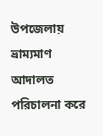উপজেলায় ভ্রাম্যমাণ আদালত পরিচালনা করে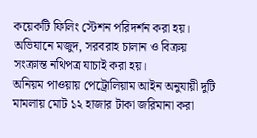কয়েকটি ফিলিং স্টেশন পরিদর্শন করা হয়। অভিযানে মজুদ, সরবরাহ চালান ও বিক্রয় সংক্রান্ত নথিপত্র যাচাই করা হয়।
অনিয়ম পাওয়ায় পেট্রোলিয়াম আইন অনুযায়ী দুটি মামলায় মোট ১২ হাজার টাকা জরিমানা করা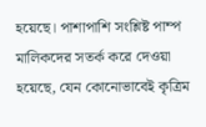হয়েছে। পাশাপাশি সংশ্লিষ্ট পাম্প মালিকদের সতর্ক করে দেওয়া হয়েছে, যেন কোনোভাবেই কৃত্রিম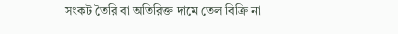সংকট তৈরি বা অতিরিক্ত দামে তেল বিক্রি না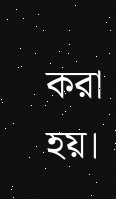করা হয়।